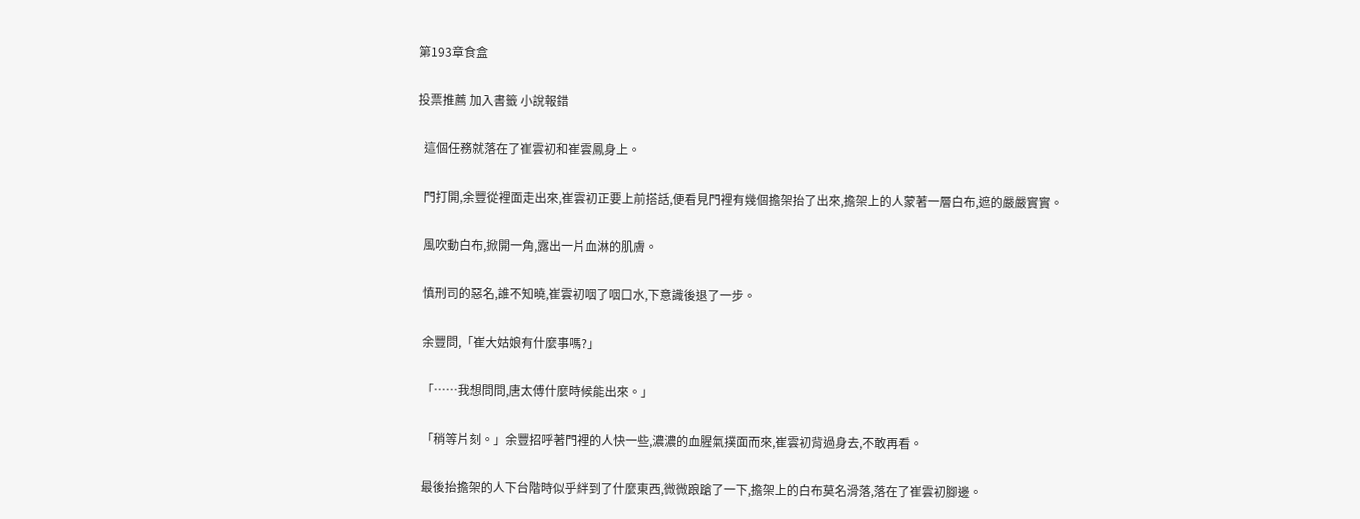第193章食盒

投票推薦 加入書籤 小說報錯

  這個任務就落在了崔雲初和崔雲鳳身上。

  門打開,余豐從裡面走出來,崔雲初正要上前搭話,便看見門裡有幾個擔架抬了出來,擔架上的人蒙著一層白布,遮的嚴嚴實實。

  風吹動白布,掀開一角,露出一片血淋的肌膚。

  慎刑司的惡名,誰不知曉,崔雲初咽了咽口水,下意識後退了一步。

  余豐問,「崔大姑娘有什麼事嗎?」

  「……我想問問,唐太傅什麼時候能出來。」

  「稍等片刻。」余豐招呼著門裡的人快一些,濃濃的血腥氣撲面而來,崔雲初背過身去,不敢再看。

  最後抬擔架的人下台階時似乎絆到了什麼東西,微微踉蹌了一下,擔架上的白布莫名滑落,落在了崔雲初腳邊。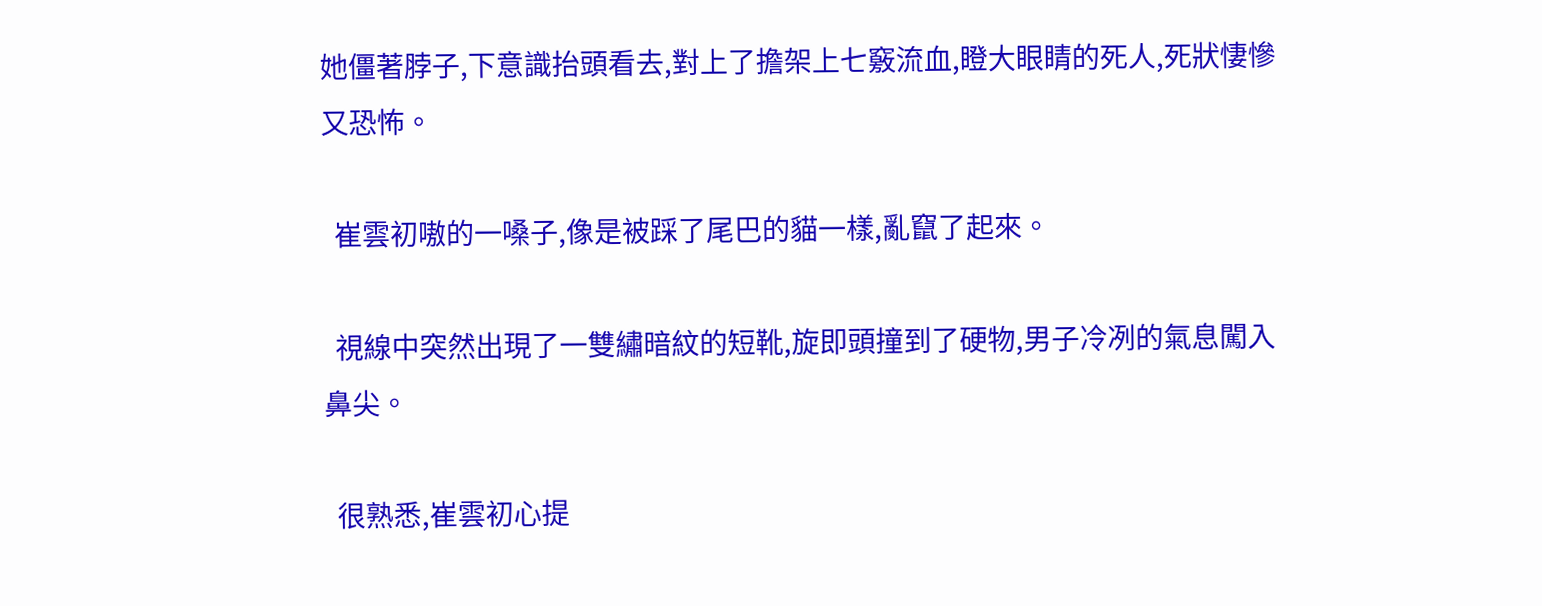她僵著脖子,下意識抬頭看去,對上了擔架上七竅流血,瞪大眼睛的死人,死狀悽慘又恐怖。

  崔雲初嗷的一嗓子,像是被踩了尾巴的貓一樣,亂竄了起來。

  視線中突然出現了一雙繡暗紋的短靴,旋即頭撞到了硬物,男子冷冽的氣息闖入鼻尖。

  很熟悉,崔雲初心提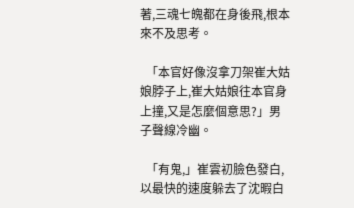著,三魂七魄都在身後飛,根本來不及思考。

  「本官好像沒拿刀架崔大姑娘脖子上,崔大姑娘往本官身上撞,又是怎麼個意思?」男子聲線冷幽。

  「有鬼,」崔雲初臉色發白,以最快的速度躲去了沈暇白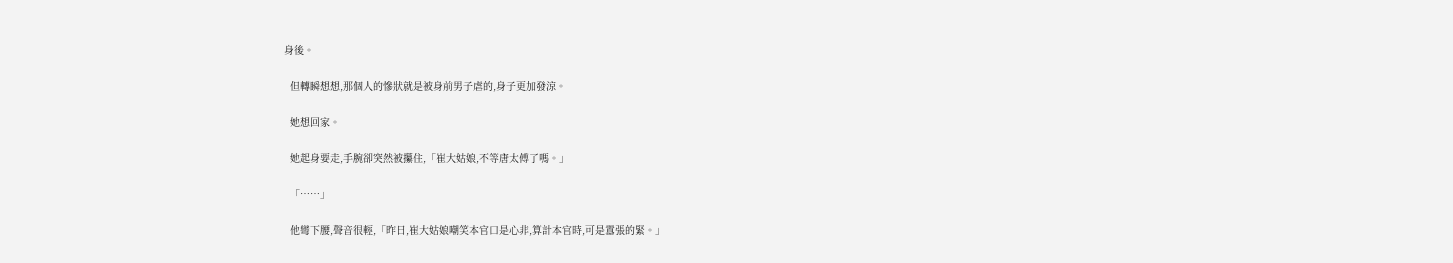身後。

  但轉瞬想想,那個人的慘狀就是被身前男子虐的,身子更加發涼。

  她想回家。

  她起身要走,手腕卻突然被攥住,「崔大姑娘,不等唐太傅了嗎。」

  「……」

  他彎下腰,聲音很輕,「昨日,崔大姑娘嘲笑本官口是心非,算計本官時,可是囂張的緊。」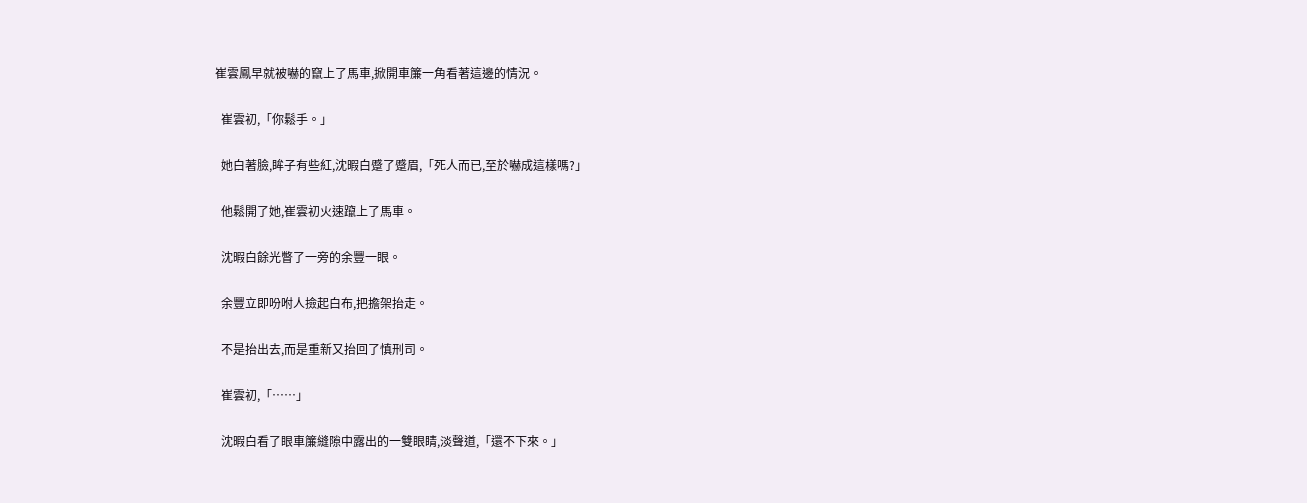崔雲鳳早就被嚇的竄上了馬車,掀開車簾一角看著這邊的情況。

  崔雲初,「你鬆手。」

  她白著臉,眸子有些紅,沈暇白蹙了蹙眉,「死人而已,至於嚇成這樣嗎?」

  他鬆開了她,崔雲初火速躥上了馬車。

  沈暇白餘光瞥了一旁的余豐一眼。

  余豐立即吩咐人撿起白布,把擔架抬走。

  不是抬出去,而是重新又抬回了慎刑司。

  崔雲初,「……」

  沈暇白看了眼車簾縫隙中露出的一雙眼睛,淡聲道,「還不下來。」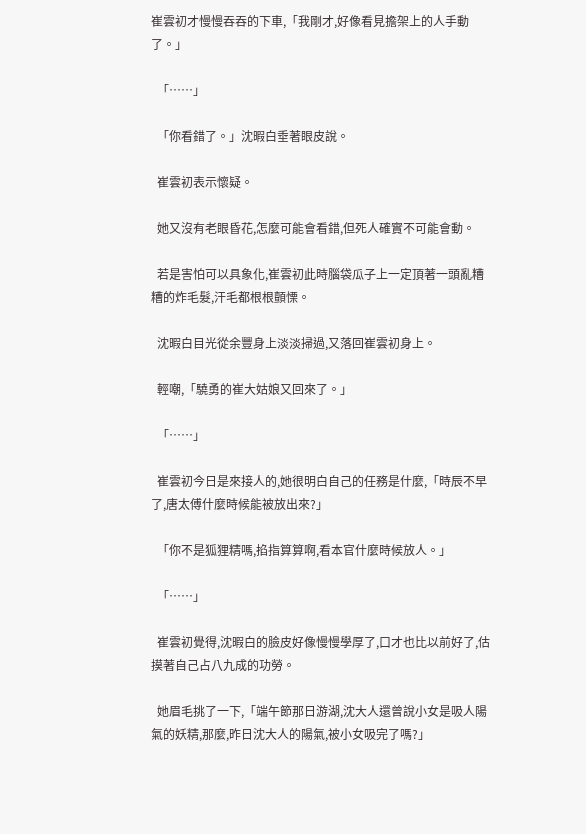崔雲初才慢慢吞吞的下車,「我剛才,好像看見擔架上的人手動了。」

  「……」

  「你看錯了。」沈暇白垂著眼皮說。

  崔雲初表示懷疑。

  她又沒有老眼昏花,怎麼可能會看錯,但死人確實不可能會動。

  若是害怕可以具象化,崔雲初此時腦袋瓜子上一定頂著一頭亂糟糟的炸毛髮,汗毛都根根顫慄。

  沈暇白目光從余豐身上淡淡掃過,又落回崔雲初身上。

  輕嘲,「驍勇的崔大姑娘又回來了。」

  「……」

  崔雲初今日是來接人的,她很明白自己的任務是什麼,「時辰不早了,唐太傅什麼時候能被放出來?」

  「你不是狐狸精嗎,掐指算算啊,看本官什麼時候放人。」

  「……」

  崔雲初覺得,沈暇白的臉皮好像慢慢學厚了,口才也比以前好了,估摸著自己占八九成的功勞。

  她眉毛挑了一下,「端午節那日游湖,沈大人還曾說小女是吸人陽氣的妖精,那麼,昨日沈大人的陽氣,被小女吸完了嗎?」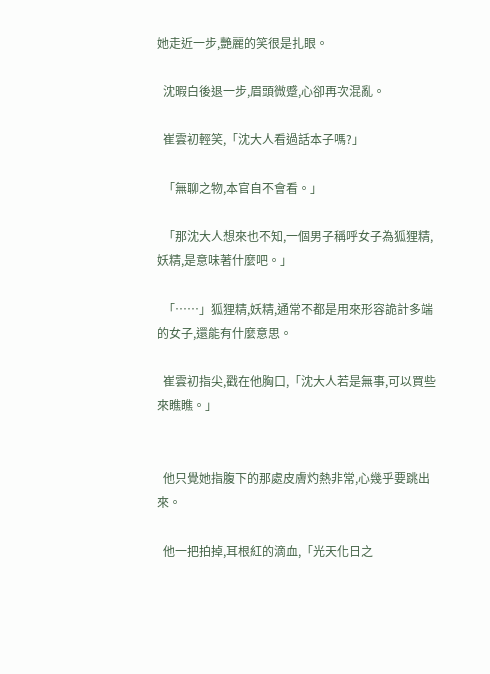她走近一步,艷麗的笑很是扎眼。

  沈暇白後退一步,眉頭微蹙,心卻再次混亂。

  崔雲初輕笑,「沈大人看過話本子嗎?」

  「無聊之物,本官自不會看。」

  「那沈大人想來也不知,一個男子稱呼女子為狐狸精,妖精,是意味著什麼吧。」

  「……」狐狸精,妖精,通常不都是用來形容詭計多端的女子,還能有什麼意思。

  崔雲初指尖,戳在他胸口,「沈大人若是無事,可以買些來瞧瞧。」


  他只覺她指腹下的那處皮膚灼熱非常,心幾乎要跳出來。

  他一把拍掉,耳根紅的滴血,「光天化日之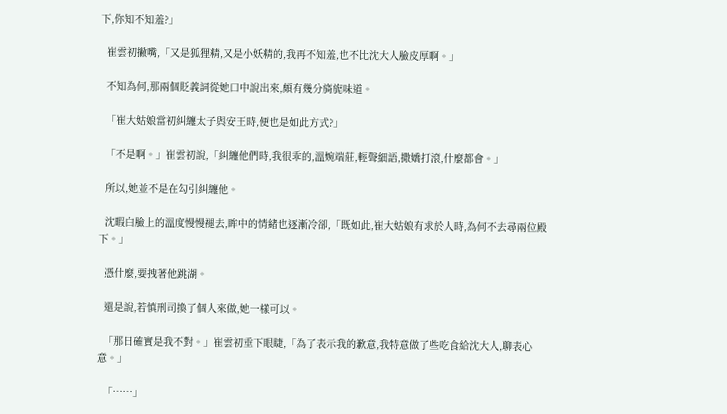下,你知不知羞?」

  崔雲初撇嘴,「又是狐狸精,又是小妖精的,我再不知羞,也不比沈大人臉皮厚啊。」

  不知為何,那兩個貶義詞從她口中說出來,頗有幾分旖旎味道。

  「崔大姑娘當初糾纏太子與安王時,便也是如此方式?」

  「不是啊。」崔雲初說,「糾纏他們時,我很乖的,溫婉端莊,輕聲細語,撒嬌打滾,什麼都會。」

  所以,她並不是在勾引糾纏他。

  沈暇白臉上的溫度慢慢褪去,眸中的情緒也逐漸冷卻,「既如此,崔大姑娘有求於人時,為何不去尋兩位殿下。」

  憑什麼,要拽著他跳湖。

  還是說,若慎刑司換了個人來做,她一樣可以。

  「那日確實是我不對。」崔雲初垂下眼睫,「為了表示我的歉意,我特意做了些吃食給沈大人,聊表心意。」

  「……」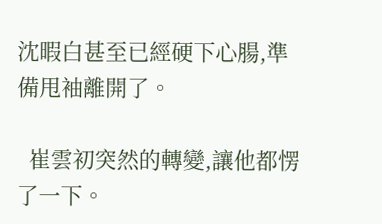沈暇白甚至已經硬下心腸,準備甩袖離開了。

  崔雲初突然的轉變,讓他都愣了一下。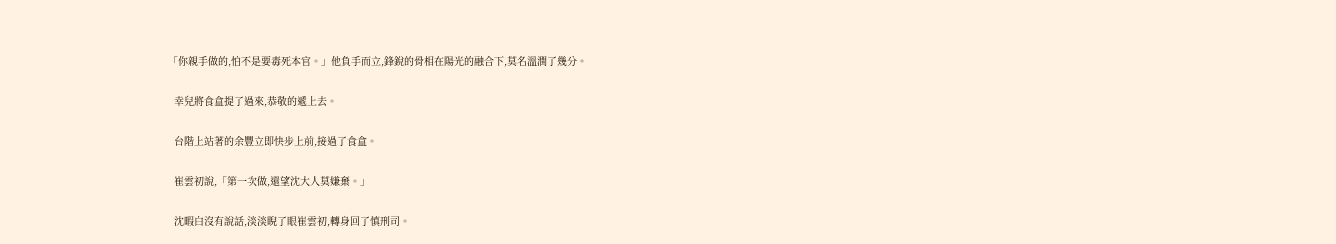「你親手做的,怕不是要毒死本官。」他負手而立,鋒銳的骨相在陽光的融合下,莫名溫潤了幾分。

  幸兒將食盒提了過來,恭敬的遞上去。

  台階上站著的余豐立即快步上前,接過了食盒。

  崔雲初說,「第一次做,還望沈大人莫嫌棄。」

  沈暇白沒有說話,淡淡睨了眼崔雲初,轉身回了慎刑司。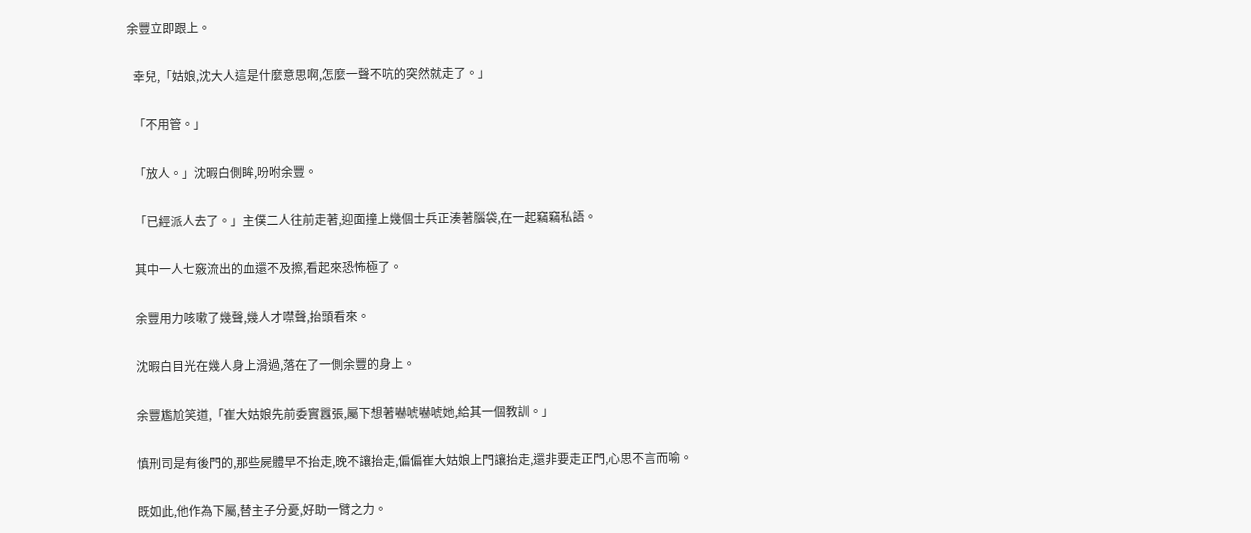余豐立即跟上。

  幸兒,「姑娘,沈大人這是什麼意思啊,怎麼一聲不吭的突然就走了。」

  「不用管。」

  「放人。」沈暇白側眸,吩咐余豐。

  「已經派人去了。」主僕二人往前走著,迎面撞上幾個士兵正湊著腦袋,在一起竊竊私語。

  其中一人七竅流出的血還不及擦,看起來恐怖極了。

  余豐用力咳嗽了幾聲,幾人才噤聲,抬頭看來。

  沈暇白目光在幾人身上滑過,落在了一側余豐的身上。

  余豐尷尬笑道,「崔大姑娘先前委實囂張,屬下想著嚇唬嚇唬她,給其一個教訓。」

  慎刑司是有後門的,那些屍體早不抬走,晚不讓抬走,偏偏崔大姑娘上門讓抬走,還非要走正門,心思不言而喻。

  既如此,他作為下屬,替主子分憂,好助一臂之力。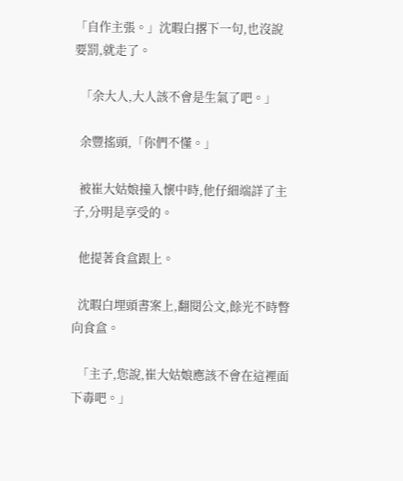「自作主張。」沈暇白撂下一句,也沒說要罰,就走了。

  「余大人,大人該不會是生氣了吧。」

  余豐搖頭,「你們不懂。」

  被崔大姑娘撞入懷中時,他仔細端詳了主子,分明是享受的。

  他提著食盒跟上。

  沈暇白埋頭書案上,翻閱公文,餘光不時瞥向食盒。

  「主子,您說,崔大姑娘應該不會在這裡面下毒吧。」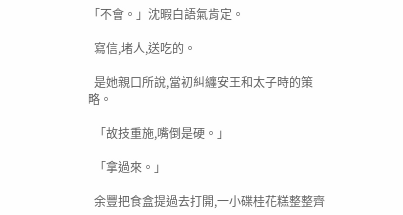「不會。」沈暇白語氣肯定。

  寫信,堵人,送吃的。

  是她親口所說,當初糾纏安王和太子時的策略。

  「故技重施,嘴倒是硬。」

  「拿過來。」

  余豐把食盒提過去打開,一小碟桂花糕整整齊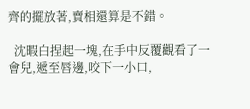齊的擺放著,賣相還算是不錯。

  沈暇白捏起一塊,在手中反覆觀看了一會兒,遞至唇邊,咬下一小口,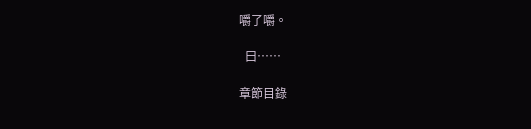嚼了嚼。

  曰……

章節目錄